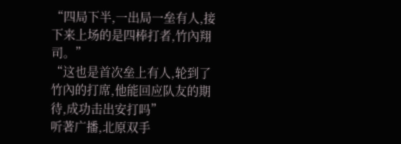“四局下半,一出局一垒有人,接下来上场的是四棒打者,竹內翔司。”
“这也是首次垒上有人,轮到了竹內的打席,他能回应队友的期待,成功击出安打吗”
听著广播,北原双手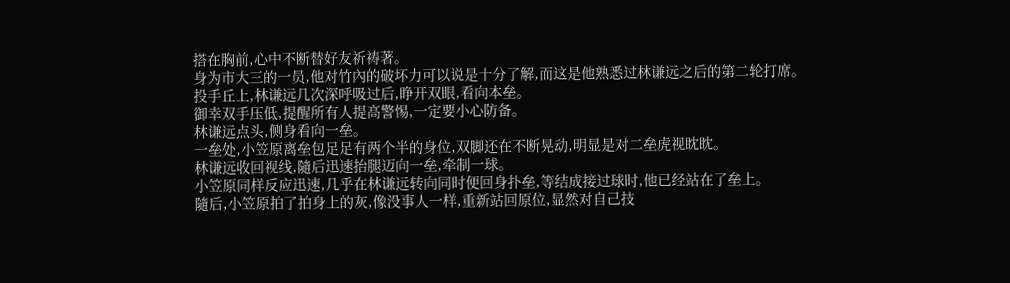搭在胸前,心中不断替好友祈祷著。
身为市大三的一员,他对竹內的破坏力可以说是十分了解,而这是他熟悉过林谦远之后的第二轮打席。
投手丘上,林谦远几次深呼吸过后,睁开双眼,看向本垒。
御幸双手压低,提醒所有人提高警惕,一定要小心防备。
林谦远点头,侧身看向一垒。
一垒处,小笠原离垒包足足有两个半的身位,双脚还在不断晃动,明显是对二垒虎视眈眈。
林谦远收回视线,隨后迅速抬腿迈向一垒,牵制一球。
小笠原同样反应迅速,几乎在林谦远转向同时便回身扑垒,等结成接过球时,他已经站在了垒上。
隨后,小笠原拍了拍身上的灰,像没事人一样,重新站回原位,显然对自己技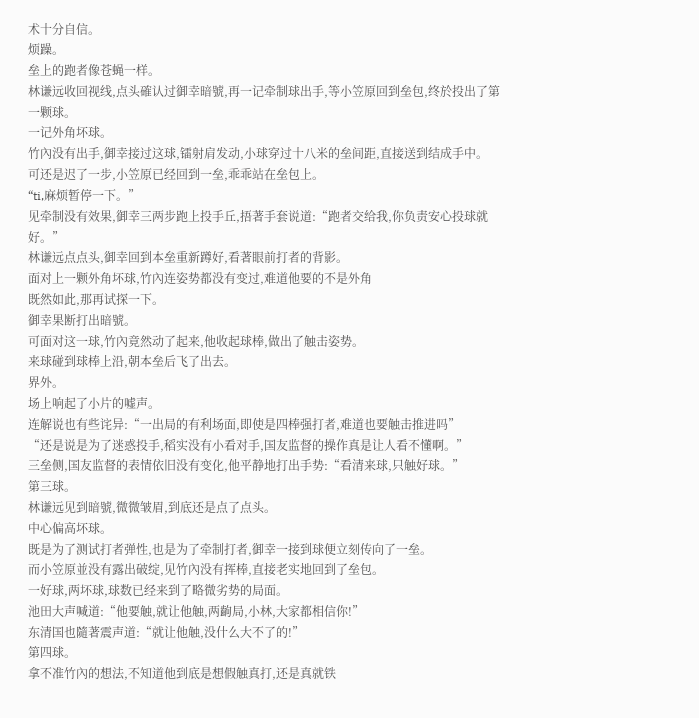术十分自信。
烦躁。
垒上的跑者像苍蝇一样。
林谦远收回视线,点头確认过御幸暗號,再一记牵制球出手,等小笠原回到垒包,终於投出了第一颗球。
一记外角坏球。
竹內没有出手,御幸接过这球,镭射肩发动,小球穿过十八米的垒间距,直接送到结成手中。
可还是迟了一步,小笠原已经回到一垒,乖乖站在垒包上。
“ti,麻烦暂停一下。”
见牵制没有效果,御幸三两步跑上投手丘,捂著手套说道:“跑者交给我,你负责安心投球就好。”
林谦远点点头,御幸回到本垒重新蹲好,看著眼前打者的背影。
面对上一颗外角坏球,竹內连姿势都没有变过,难道他要的不是外角
既然如此,那再试探一下。
御幸果断打出暗號。
可面对这一球,竹內竟然动了起来,他收起球棒,做出了触击姿势。
来球碰到球棒上沿,朝本垒后飞了出去。
界外。
场上响起了小片的嘘声。
连解说也有些诧异:“一出局的有利场面,即使是四棒强打者,难道也要触击推进吗”
“还是说是为了迷惑投手,稻实没有小看对手,国友监督的操作真是让人看不懂啊。”
三垒侧,国友监督的表情依旧没有变化,他平静地打出手势:“看清来球,只触好球。”
第三球。
林谦远见到暗號,微微皱眉,到底还是点了点头。
中心偏高坏球。
既是为了测试打者弹性,也是为了牵制打者,御幸一接到球便立刻传向了一垒。
而小笠原並没有露出破绽,见竹內没有挥棒,直接老实地回到了垒包。
一好球,两坏球,球数已经来到了略微劣势的局面。
池田大声喊道:“他要触,就让他触,两齣局,小林,大家都相信你!”
东清国也隨著震声道:“就让他触,没什么大不了的!”
第四球。
拿不准竹內的想法,不知道他到底是想假触真打,还是真就铁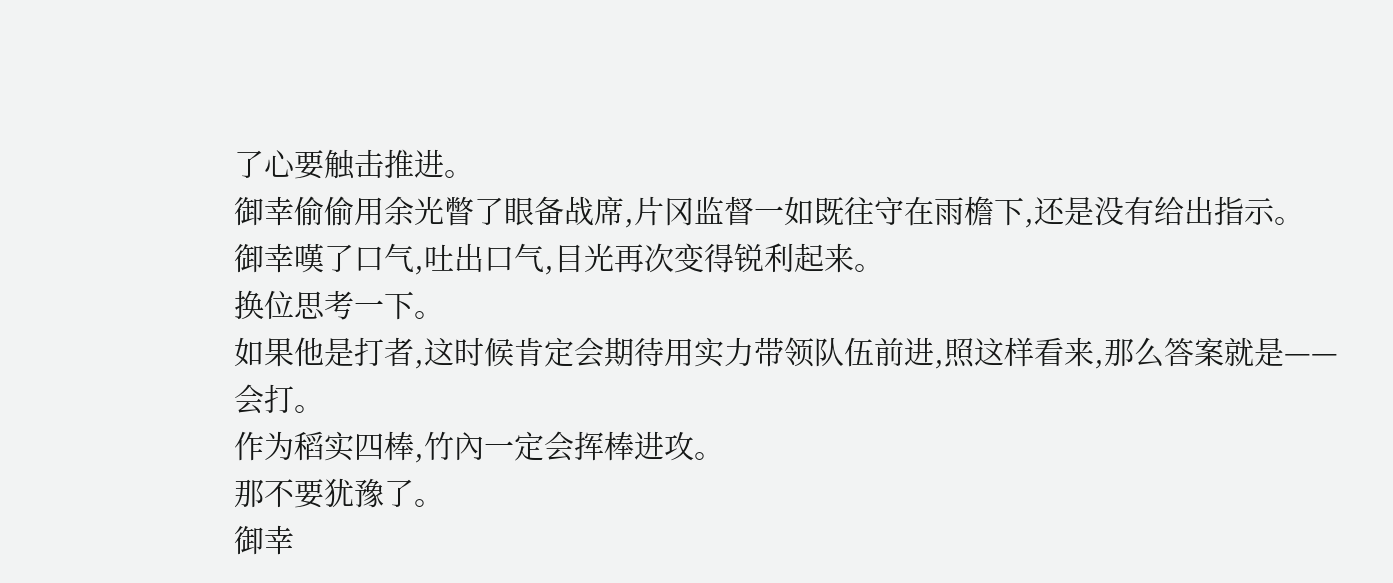了心要触击推进。
御幸偷偷用余光瞥了眼备战席,片冈监督一如既往守在雨檐下,还是没有给出指示。
御幸嘆了口气,吐出口气,目光再次变得锐利起来。
换位思考一下。
如果他是打者,这时候肯定会期待用实力带领队伍前进,照这样看来,那么答案就是——
会打。
作为稻实四棒,竹內一定会挥棒进攻。
那不要犹豫了。
御幸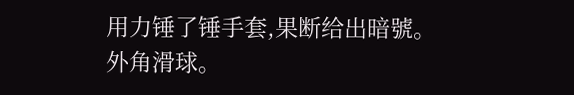用力锤了锤手套,果断给出暗號。
外角滑球。